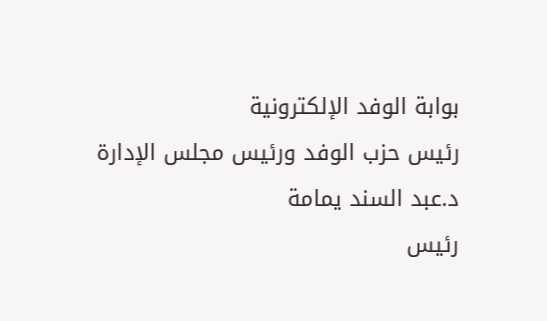بوابة الوفد الإلكترونية
رئيس حزب الوفد ورئيس مجلس الإدارة
د.عبد السند يمامة
رئيس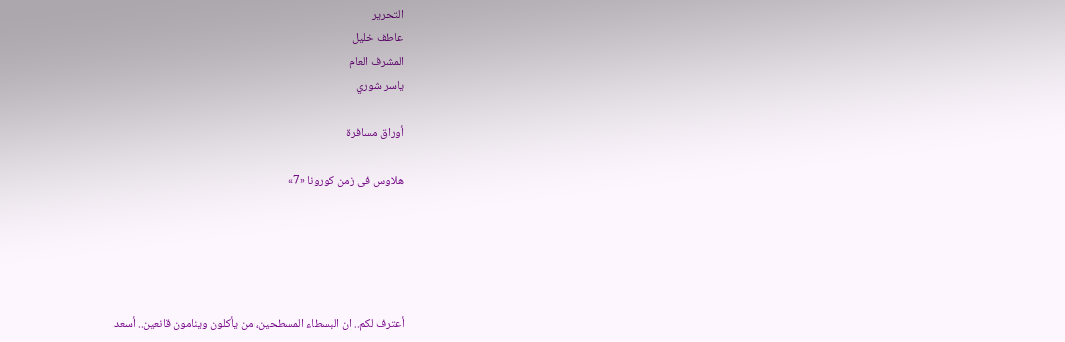التحرير
عاطف خليل
المشرف العام
ياسر شوري

أوراق مسافرة

هلاوس فى زمن كورونا «7»





أعترف لكم.. ان البسطاء المسطحين، من يأكلون وينامون قانعين.. أسعد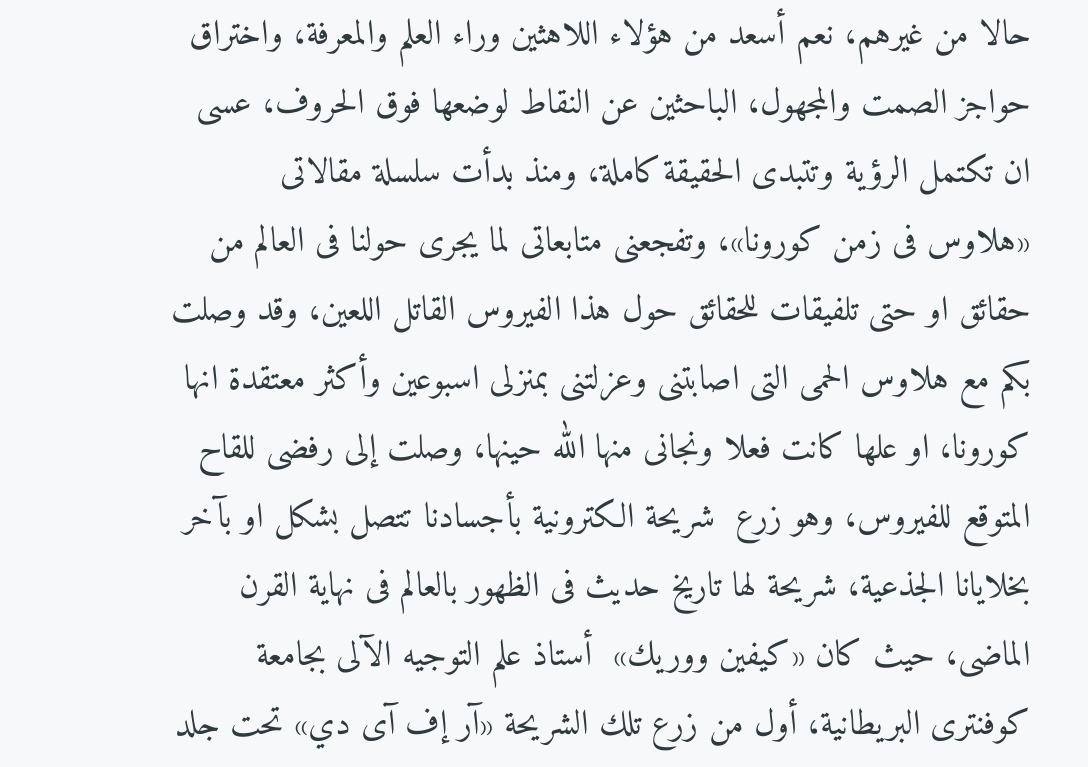حالا من غيرهم، نعم أسعد من هؤلاء اللاهثين وراء العلم والمعرفة، واختراق حواجز الصمت والمجهول، الباحثين عن النقاط لوضعها فوق الحروف، عسى ان تكتمل الرؤية وتتبدى الحقيقة كاملة، ومنذ بدأت سلسلة مقالاتى «هلاوس فى زمن كورونا»، وتفجعنى متابعاتى لما يجرى حولنا فى العالم من حقائق او حتى تلفيقات للحقائق حول هذا الفيروس القاتل اللعين، وقد وصلت بكم مع هلاوس الحمى التى اصابتنى وعزلتنى بمنزلى اسبوعين وأكثر معتقدة انها كورونا، او علها كانت فعلا ونجانى منها الله حينها، وصلت إلى رفضى للقاح المتوقع للفيروس، وهو زرع  شريحة الكترونية بأجسادنا تتصل بشكل او بآخر بخلايانا الجذعية، شريحة لها تاريخ حديث فى الظهور بالعالم فى نهاية القرن الماضى، حيث كان «كيفين ووريك»  أستاذ علم التوجيه الآلى بجامعة كوفنترى البريطانية، أول من زرع تلك الشريحة «آر إف آى دي» تحت جلد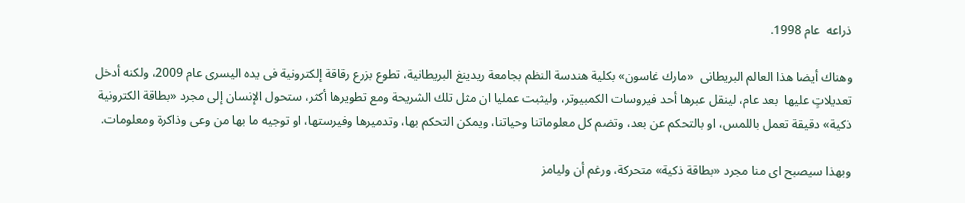ذراعه  عام 1998.

وهناك أيضا هذا العالم البريطانى  «مارك غاسون» بكلية هندسة النظم بجامعة ريدينغ البريطانية، تطوع بزرع رقاقة إلكترونية فى يده اليسرى عام 2009، ولكنه أدخل تعديلاتٍ عليها  بعد عام، لينقل عبرها أحد فيروسات الكمبيوتر، وليثبت عمليا ان مثل تلك الشريحة ومع تطويرها أكثر، ستحول الإنسان إلى مجرد «بطاقة الكترونية ذكية» دقيقة تعمل باللمس، او بالتحكم عن بعد، وتضم كل معلوماتنا وحياتنا، ويمكن التحكم بها، وتدميرها وفيرستها، او توجيه ما بها من وعى وذاكرة ومعلومات.

وبهذا سيصبح اى منا مجرد «بطاقة ذكية» متحركة، ورغم أن وليامز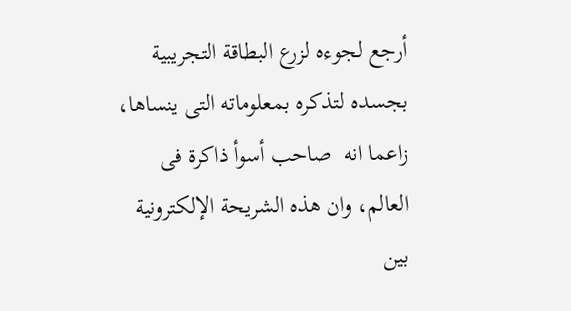أرجع لجوءه لزرع البطاقة التجريبية بجسده لتذكره بمعلوماته التى ينساها، زاعما انه  صاحب أسوأ ذاكرة فى العالم، وان هذه الشريحة الإلكترونية بين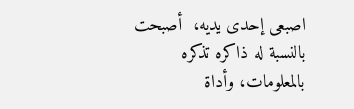اصبعى إحدى يديه،  أصبحت بالنسبة له ذاكره تذكره بالمعلومات، وأداة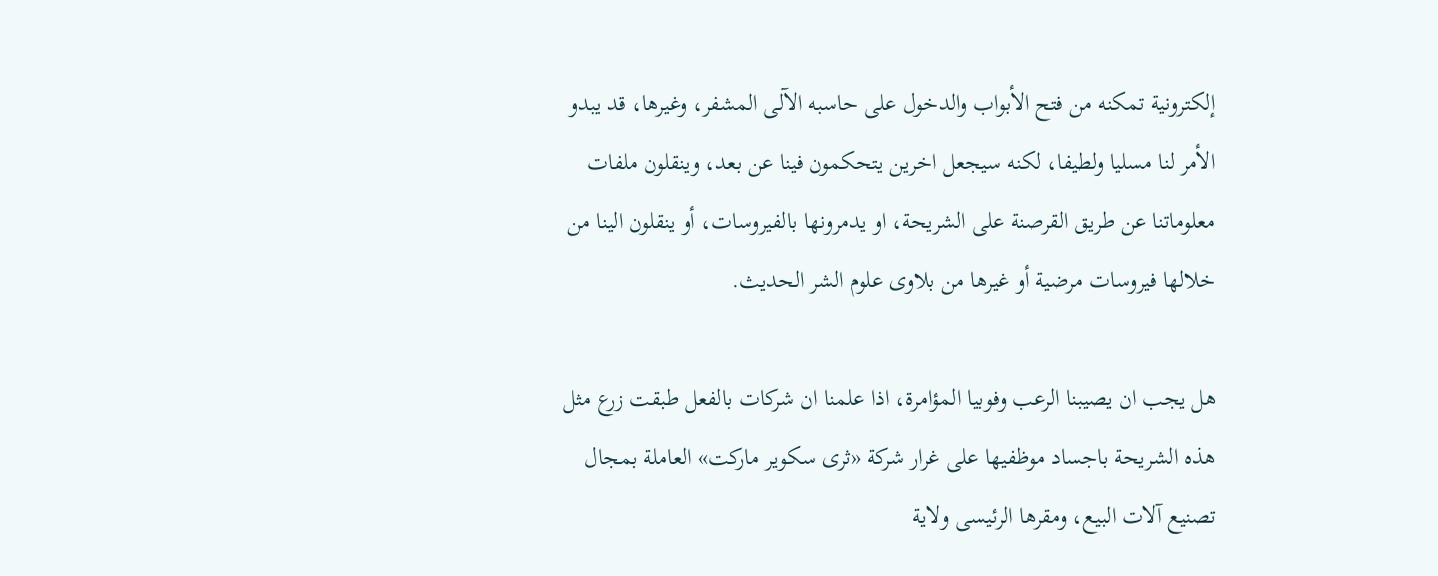إلكترونية تمكنه من فتح الأبواب والدخول على حاسبه الآلى المشفر، وغيرها، قد يبدو الأمر لنا مسليا ولطيفا، لكنه سيجعل اخرين يتحكمون فينا عن بعد، وينقلون ملفات معلوماتنا عن طريق القرصنة على الشريحة، او يدمرونها بالفيروسات، أو ينقلون الينا من خلالها فيروسات مرضية أو غيرها من بلاوى علوم الشر الحديث.

هل يجب ان يصيبنا الرعب وفوبيا المؤامرة، اذا علمنا ان شركات بالفعل طبقت زرع مثل هذه الشريحة باجساد موظفيها على غرار شركة «ثرى سكوير ماركت» العاملة بمجال تصنيع آلات البيع، ومقرها الرئيسى ولاية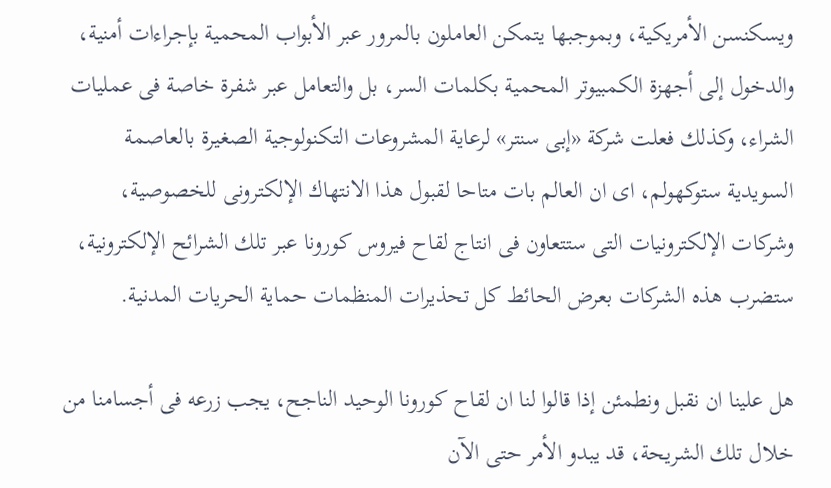ويسكنسن الأمريكية، وبموجبها يتمكن العاملون بالمرور عبر الأبواب المحمية بإجراءات أمنية، والدخول إلى أجهزة الكمبيوتر المحمية بكلمات السر، بل والتعامل عبر شفرة خاصة فى عمليات الشراء، وكذلك فعلت شركة «إبى سنتر» لرعاية المشروعات التكنولوجية الصغيرة بالعاصمة السويدية ستوكهولم، اى ان العالم بات متاحا لقبول هذا الانتهاك الإلكترونى للخصوصية، وشركات الإلكترونيات التى ستتعاون فى انتاج لقاح فيروس كورونا عبر تلك الشرائح الإلكترونية، ستضرب هذه الشركات بعرض الحائط كل تحذيرات المنظمات حماية الحريات المدنية.

هل علينا ان نقبل ونطمئن إذا قالوا لنا ان لقاح كورونا الوحيد الناجح، يجب زرعه فى أجسامنا من خلال تلك الشريحة، قد يبدو الأمر حتى الآن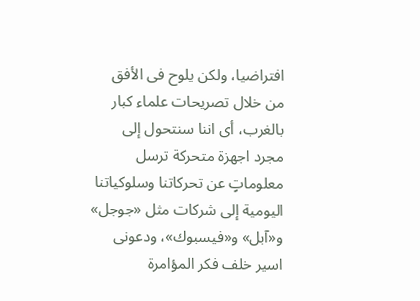افتراضيا، ولكن يلوح فى الأفق من خلال تصريحات علماء كبار بالغرب، أى اننا سنتحول إلى مجرد اجهزة متحركة ترسل معلوماتٍ عن تحركاتنا وسلوكياتنا اليومية إلى شركات مثل «جوجل» و«آبل» و«فيسبوك»، ودعونى اسير خلف فكر المؤامرة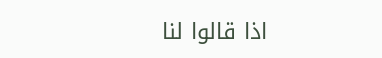اذا قالوا لنا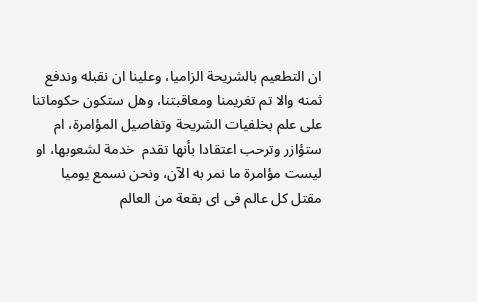ان التطعيم بالشريحة الزاميا، وعلينا ان نقبله وندفع ثمنه والا تم تغريمنا ومعاقبتنا، وهل ستكون حكوماتنا على علم بخلفيات الشريحة وتفاصيل المؤامرة، ام  ستؤازر وترحب اعتقادا بأنها تقدم  خدمة لشعوبها، او ليست مؤامرة ما نمر به الآن، ونحن نسمع يوميا مقتل كل عالم فى اى بقعة من العالم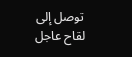توصل إلى لقاح عاجل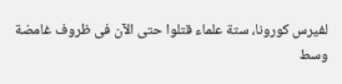لفيرس كورونا، ستة علماء قتلوا حتى الآن فى ظروف غامضة وسط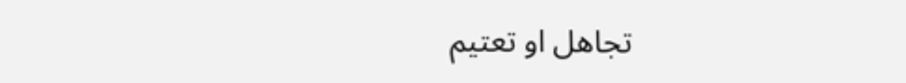تجاهل او تعتيم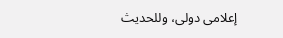إعلامى دولى، وللحديث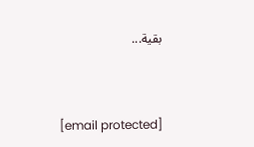بقية...



[email protected]